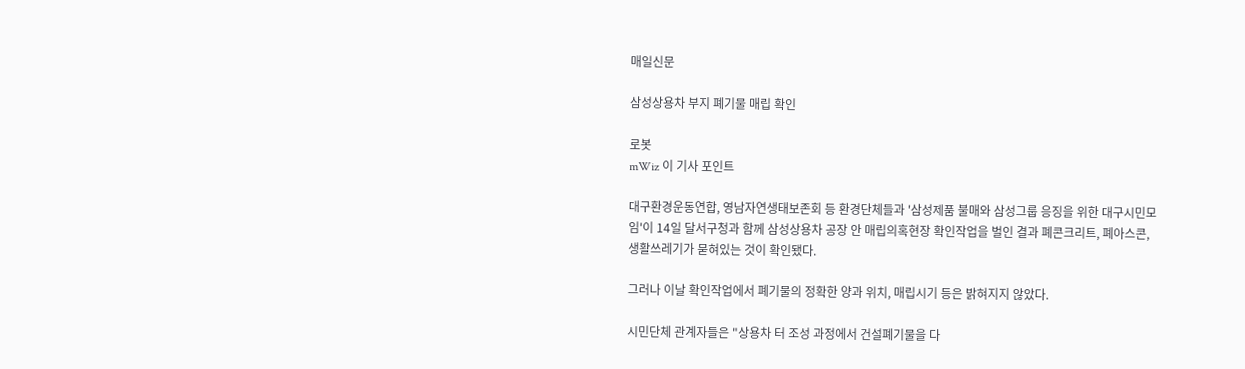매일신문

삼성상용차 부지 폐기물 매립 확인

로봇
mWiz 이 기사 포인트

대구환경운동연합, 영남자연생태보존회 등 환경단체들과 '삼성제품 불매와 삼성그룹 응징을 위한 대구시민모임'이 14일 달서구청과 함께 삼성상용차 공장 안 매립의혹현장 확인작업을 벌인 결과 폐콘크리트, 폐아스콘, 생활쓰레기가 묻혀있는 것이 확인됐다.

그러나 이날 확인작업에서 폐기물의 정확한 양과 위치, 매립시기 등은 밝혀지지 않았다.

시민단체 관계자들은 "상용차 터 조성 과정에서 건설폐기물을 다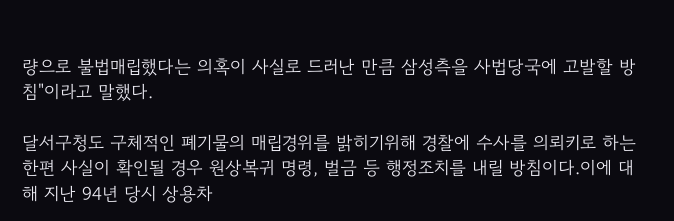량으로 불법매립했다는 의혹이 사실로 드러난 만큼 삼성측을 사법당국에 고발할 방침"이라고 말했다.

달서구청도 구체적인 폐기물의 매립경위를 밝히기위해 경찰에 수사를 의뢰키로 하는 한편 사실이 확인될 경우 원상복귀 명령, 벌금 등 행정조치를 내릴 방침이다.이에 대해 지난 94년 당시 상용차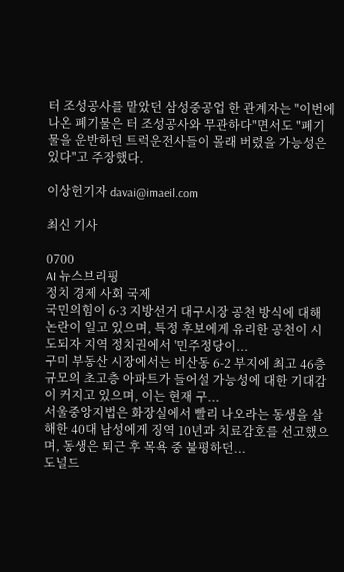터 조성공사를 맡았던 삼성중공업 한 관계자는 "이번에 나온 폐기물은 터 조성공사와 무관하다"면서도 "폐기물을 운반하던 트럭운전사들이 몰래 버렸을 가능성은 있다"고 주장했다.

이상헌기자 davai@imaeil.com

최신 기사

0700
AI 뉴스브리핑
정치 경제 사회 국제
국민의힘이 6·3 지방선거 대구시장 공천 방식에 대해 논란이 일고 있으며, 특정 후보에게 유리한 공천이 시도되자 지역 정치권에서 '민주정당이...
구미 부동산 시장에서는 비산동 6-2 부지에 최고 46층 규모의 초고층 아파트가 들어설 가능성에 대한 기대감이 커지고 있으며, 이는 현재 구...
서울중앙지법은 화장실에서 빨리 나오라는 동생을 살해한 40대 남성에게 징역 10년과 치료감호를 선고했으며, 동생은 퇴근 후 목욕 중 불평하던...
도널드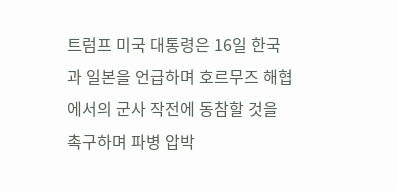트럼프 미국 대통령은 16일 한국과 일본을 언급하며 호르무즈 해협에서의 군사 작전에 동참할 것을 촉구하며 파병 압박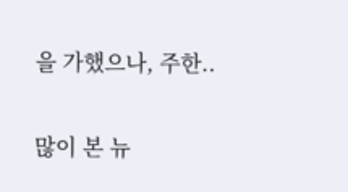을 가했으나, 주한..

많이 본 뉴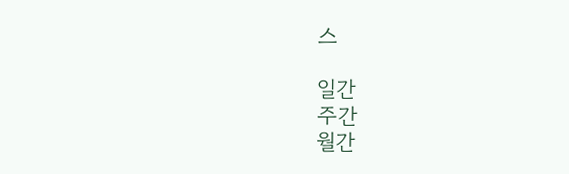스

일간
주간
월간